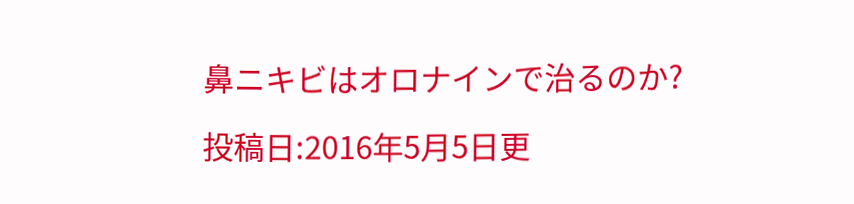鼻ニキビはオロナインで治るのか?

投稿日:2016年5月5日更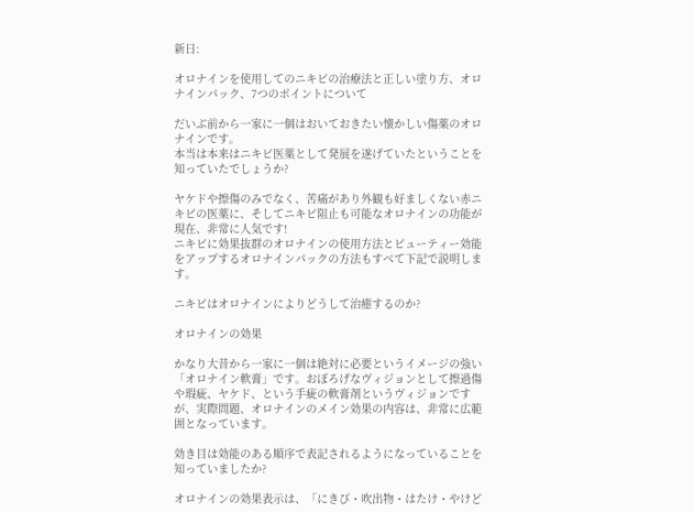新日:

オロナインを使用してのニキビの治療法と正しい塗り方、オロナインパック、7つのポイントについて

だいぶ前から一家に一個はおいておきたい懐かしい傷薬のオロナインです。
本当は本来はニキビ医薬として発展を遂げていたということを知っていたでしょうか?

ヤケドや擦傷のみでなく、苦痛があり外観も好ましくない赤ニキビの医薬に、そしてニキビ阻止も可能なオロナインの功能が現在、非常に人気です!
ニキビに効果抜群のオロナインの使用方法とビューティー効能をアップするオロナインパックの方法もすべて下記で説明します。

ニキビはオロナインによりどうして治癒するのか?

オロナインの効果

かなり大昔から一家に一個は絶対に必要というイメージの強い「オロナイン軟膏」です。おぼろげなヴィジョンとして擦過傷や瑕疵、ヤケド、という手疵の軟膏剤というヴィジョンですが、実際問題、オロナインのメイン効果の内容は、非常に広範囲となっています。

効き目は効能のある順序で表記されるようになっていることを知っていましたか?

オロナインの効果表示は、「にきび・吹出物・はたけ・やけど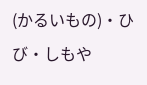(かるいもの)・ひび・しもや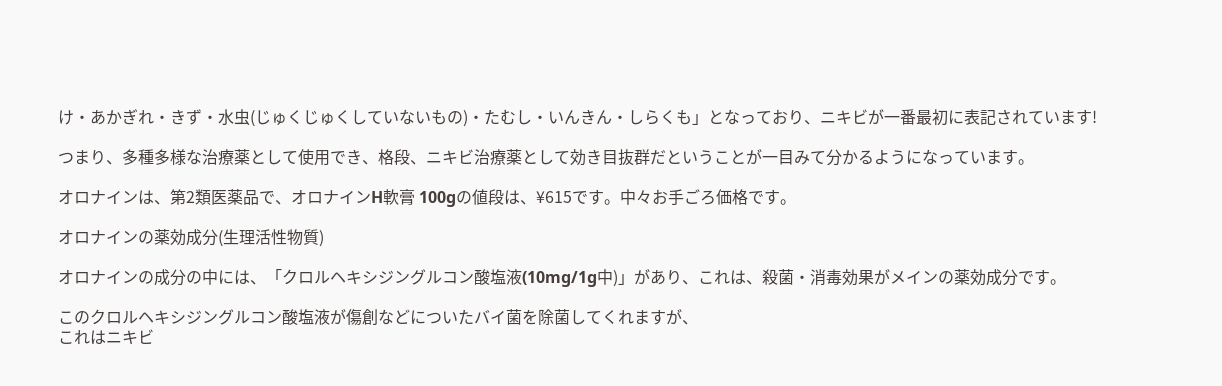け・あかぎれ・きず・水虫(じゅくじゅくしていないもの)・たむし・いんきん・しらくも」となっており、ニキビが一番最初に表記されています!

つまり、多種多様な治療薬として使用でき、格段、ニキビ治療薬として効き目抜群だということが一目みて分かるようになっています。

オロナインは、第2類医薬品で、オロナインH軟膏 100gの値段は、¥615です。中々お手ごろ価格です。

オロナインの薬効成分(生理活性物質)

オロナインの成分の中には、「クロルヘキシジングルコン酸塩液(10mg/1g中)」があり、これは、殺菌・消毒効果がメインの薬効成分です。

このクロルヘキシジングルコン酸塩液が傷創などについたバイ菌を除菌してくれますが、
これはニキビ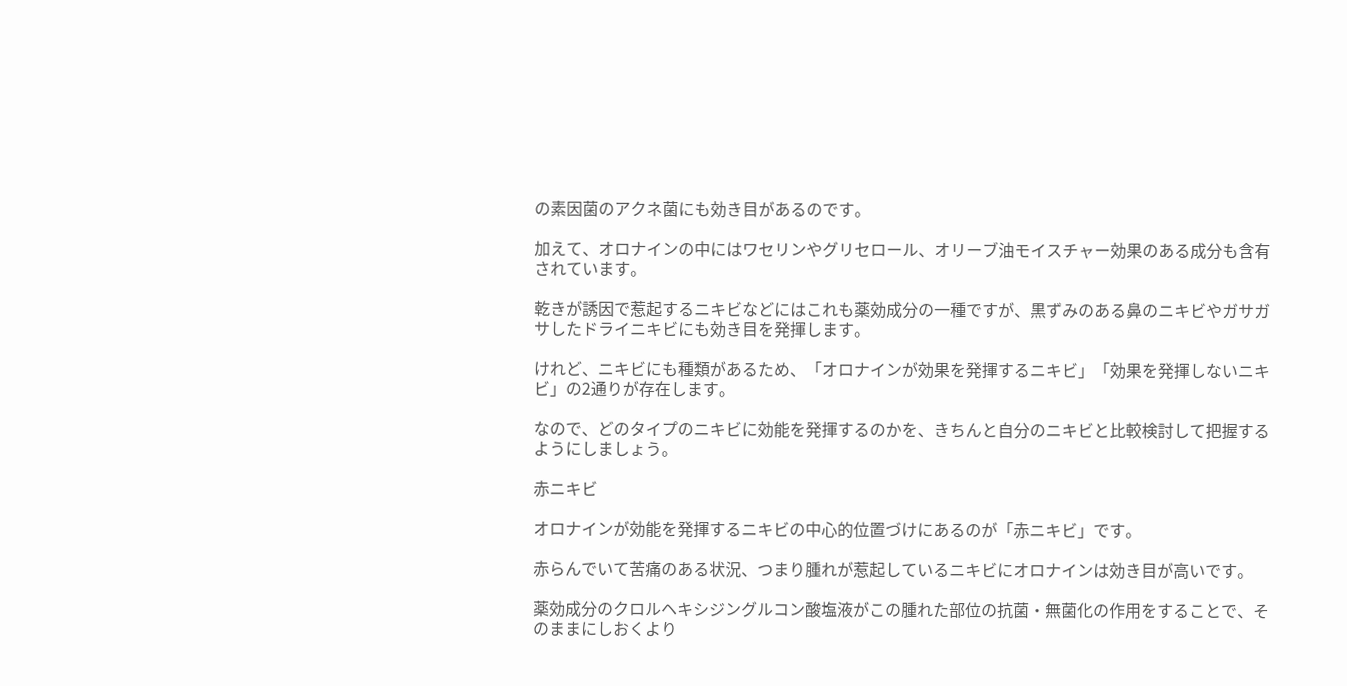の素因菌のアクネ菌にも効き目があるのです。

加えて、オロナインの中にはワセリンやグリセロール、オリーブ油モイスチャー効果のある成分も含有されています。

乾きが誘因で惹起するニキビなどにはこれも薬効成分の一種ですが、黒ずみのある鼻のニキビやガサガサしたドライニキビにも効き目を発揮します。

けれど、ニキビにも種類があるため、「オロナインが効果を発揮するニキビ」「効果を発揮しないニキビ」の2通りが存在します。

なので、どのタイプのニキビに効能を発揮するのかを、きちんと自分のニキビと比較検討して把握するようにしましょう。

赤ニキビ

オロナインが効能を発揮するニキビの中心的位置づけにあるのが「赤ニキビ」です。

赤らんでいて苦痛のある状況、つまり腫れが惹起しているニキビにオロナインは効き目が高いです。

薬効成分のクロルヘキシジングルコン酸塩液がこの腫れた部位の抗菌・無菌化の作用をすることで、そのままにしおくより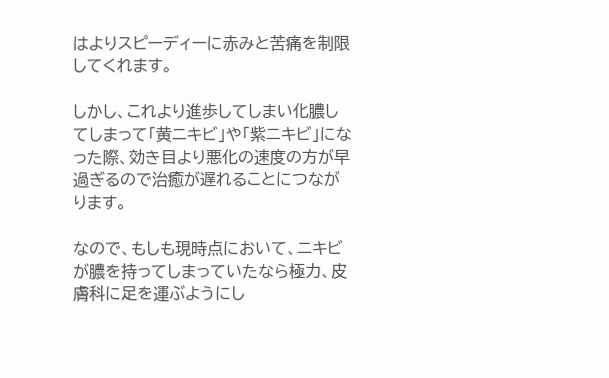はよりスピーディーに赤みと苦痛を制限してくれます。

しかし、これより進歩してしまい化膿してしまって「黄ニキビ」や「紫ニキビ」になった際、効き目より悪化の速度の方が早過ぎるので治癒が遅れることにつながります。

なので、もしも現時点において、ニキビが膿を持ってしまっていたなら極力、皮膚科に足を運ぶようにし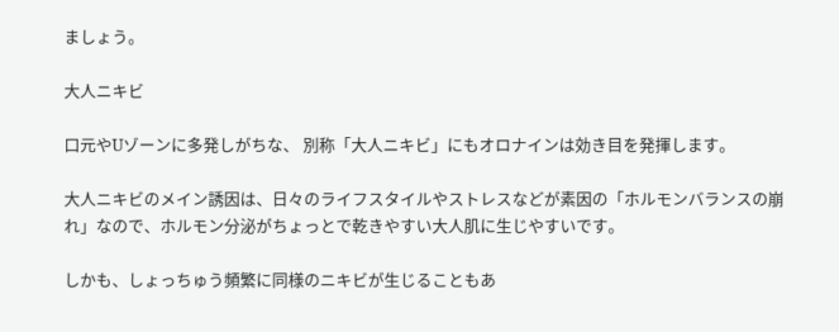ましょう。

大人ニキビ

口元やUゾーンに多発しがちな、 別称「大人ニキビ」にもオロナインは効き目を発揮します。

大人ニキビのメイン誘因は、日々のライフスタイルやストレスなどが素因の「ホルモンバランスの崩れ」なので、ホルモン分泌がちょっとで乾きやすい大人肌に生じやすいです。

しかも、しょっちゅう頻繁に同様のニキビが生じることもあ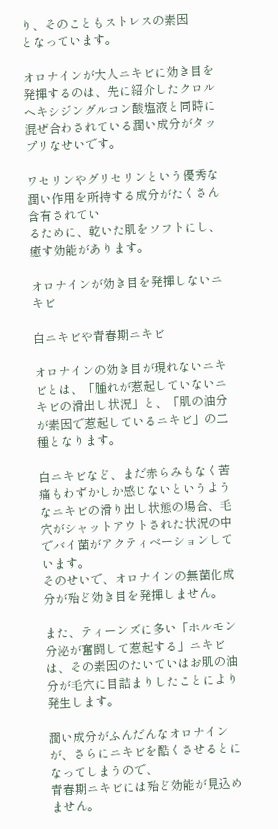り、そのこともストレスの素因
となっています。

オロナインが大人ニキビに効き目を発揮するのは、先に紹介したクロルヘキシジングルコン酸塩液と同時に混ぜ合わされている潤い成分がタップリなせいです。

ワセリンやグリセリンという優秀な潤い作用を所持する成分がたくさん含有されてい
るために、乾いた肌をソフトにし、癒す効能があります。

オロナインが効き目を発揮しないニキビ

白ニキビや青春期ニキビ

オロナインの効き目が現れないニキビとは、「腫れが惹起していないニキビの滑出し状況」と、「肌の油分が素因で惹起しているニキビ」の二種となります。

白ニキビなど、まだ赤らみもなく苦痛もわずかしか感じないというようなニキビの滑り出し状態の場合、毛穴がシャットアウトされた状況の中でバイ菌がアクティベーションしています。
そのせいで、オロナインの無菌化成分が殆ど効き目を発揮しません。

また、ティーンズに多い「ホルモン分泌が奮闘して惹起する」ニキビは、その素因のたいていはお肌の油分が毛穴に目詰まりしたことにより発生します。

潤い成分がふんだんなオロナインが、さらにニキビを酷くさせるとになってしまうので、
青春期ニキビには殆ど効能が見込めません。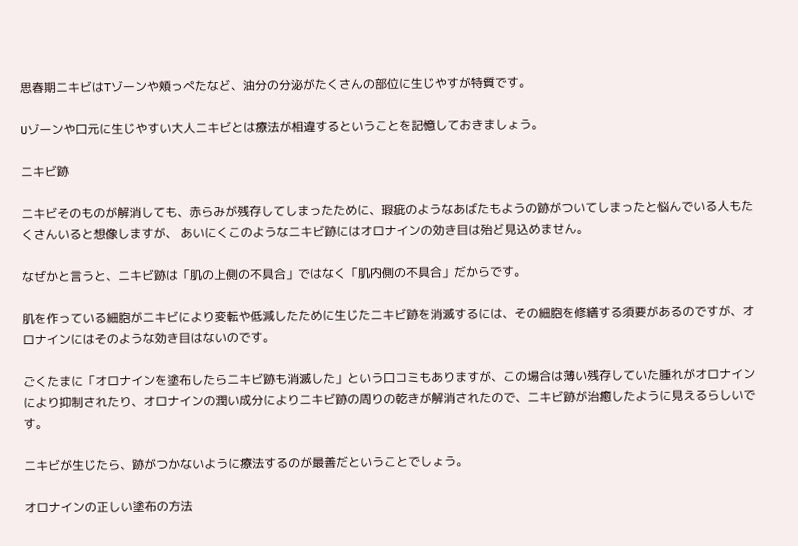思春期ニキビはTゾーンや頬っぺたなど、油分の分泌がたくさんの部位に生じやすが特質です。

Uゾーンや口元に生じやすい大人ニキビとは療法が相違するということを記憶しておきましょう。

ニキビ跡

ニキビそのものが解消しても、赤らみが残存してしまったために、瑕疵のようなあばたもようの跡がついてしまったと悩んでいる人もたくさんいると想像しますが、 あいにくこのようなニキビ跡にはオロナインの効き目は殆ど見込めません。

なぜかと言うと、ニキビ跡は「肌の上側の不具合」ではなく「肌内側の不具合」だからです。

肌を作っている細胞がニキビにより変転や低減したために生じたニキビ跡を消滅するには、その細胞を修繕する須要があるのですが、オロナインにはそのような効き目はないのです。

ごくたまに「オロナインを塗布したらニキビ跡も消滅した」という口コミもありますが、この場合は薄い残存していた腫れがオロナインにより抑制されたり、オロナインの潤い成分によりニキビ跡の周りの乾きが解消されたので、ニキビ跡が治癒したように見えるらしいです。

ニキビが生じたら、跡がつかないように療法するのが最善だということでしょう。

オロナインの正しい塗布の方法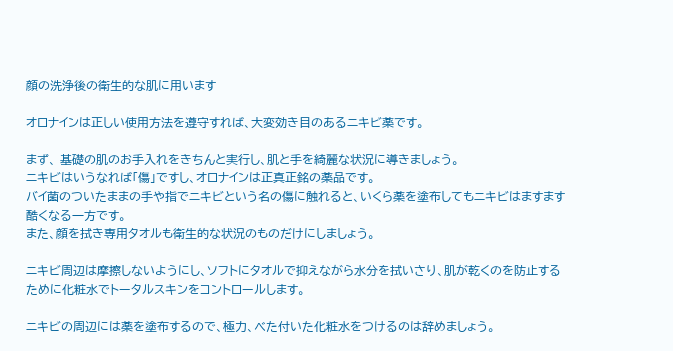顔の洗浄後の衛生的な肌に用います

オロナインは正しい使用方法を遵守すれば、大変効き目のあるニキビ薬です。

まず、 基礎の肌のお手入れをきちんと実行し、肌と手を綺麗な状況に導きましょう。
ニキビはいうなれば「傷」ですし、オロナインは正真正銘の薬品です。
バイ菌のついたままの手や指でニキビという名の傷に触れると、いくら薬を塗布してもニキビはますます酷くなる一方です。
また、顔を拭き専用タオルも衛生的な状況のものだけにしましょう。

ニキビ周辺は摩擦しないようにし、ソフトにタオルで抑えながら水分を拭いさり、肌が乾くのを防止するために化粧水でトータルスキンをコントロールします。

ニキビの周辺には薬を塗布するので、極力、べた付いた化粧水をつけるのは辞めましょう。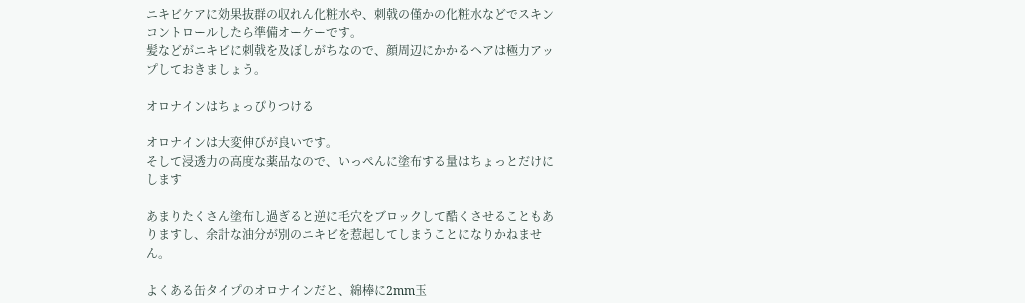ニキビケアに効果抜群の収れん化粧水や、刺戟の僅かの化粧水などでスキンコントロールしたら準備オーケーです。
髪などがニキビに刺戟を及ぼしがちなので、顔周辺にかかるヘアは極力アップしておきましょう。

オロナインはちょっぴりつける

オロナインは大変伸びが良いです。
そして浸透力の高度な薬品なので、いっぺんに塗布する量はちょっとだけにします

あまりたくさん塗布し過ぎると逆に毛穴をブロックして酷くさせることもありますし、余計な油分が別のニキビを惹起してしまうことになりかねません。

よくある缶タイプのオロナインだと、綿棒に2mm玉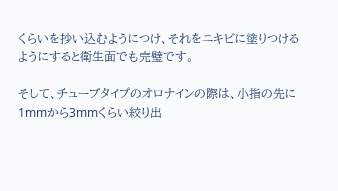くらいを抄い込むようにつけ、それをニキビに塗りつけるようにすると衛生面でも完璧です。

そして、チューブタイプのオロナインの際は、小指の先に1mmから3mmくらい絞り出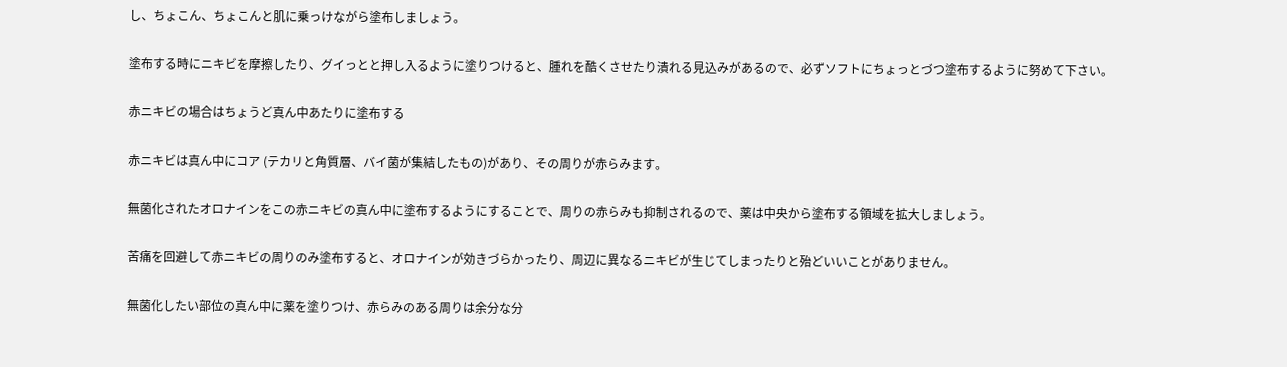し、ちょこん、ちょこんと肌に乗っけながら塗布しましょう。

塗布する時にニキビを摩擦したり、グイっとと押し入るように塗りつけると、腫れを酷くさせたり潰れる見込みがあるので、必ずソフトにちょっとづつ塗布するように努めて下さい。

赤ニキビの場合はちょうど真ん中あたりに塗布する

赤ニキビは真ん中にコア (テカリと角質層、バイ菌が集結したもの)があり、その周りが赤らみます。

無菌化されたオロナインをこの赤ニキビの真ん中に塗布するようにすることで、周りの赤らみも抑制されるので、薬は中央から塗布する領域を拡大しましょう。

苦痛を回避して赤ニキビの周りのみ塗布すると、オロナインが効きづらかったり、周辺に異なるニキビが生じてしまったりと殆どいいことがありません。

無菌化したい部位の真ん中に薬を塗りつけ、赤らみのある周りは余分な分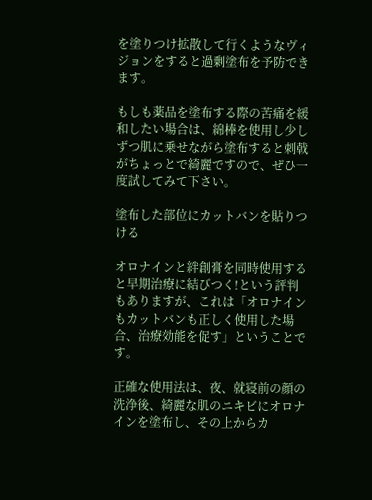を塗りつけ拡散して行くようなヴィジョンをすると過剰塗布を予防できます。

もしも薬品を塗布する際の苦痛を緩和したい場合は、綿棒を使用し少しずつ肌に乗せながら塗布すると刺戟がちょっとで綺麗ですので、ぜひ一度試してみて下さい。

塗布した部位にカットバンを貼りつける

オロナインと絆創膏を同時使用すると早期治療に結びつく!という評判もありますが、これは「オロナインもカットバンも正しく使用した場合、治療効能を促す」ということです。

正確な使用法は、夜、就寝前の顔の洗浄後、綺麗な肌のニキビにオロナインを塗布し、その上からカ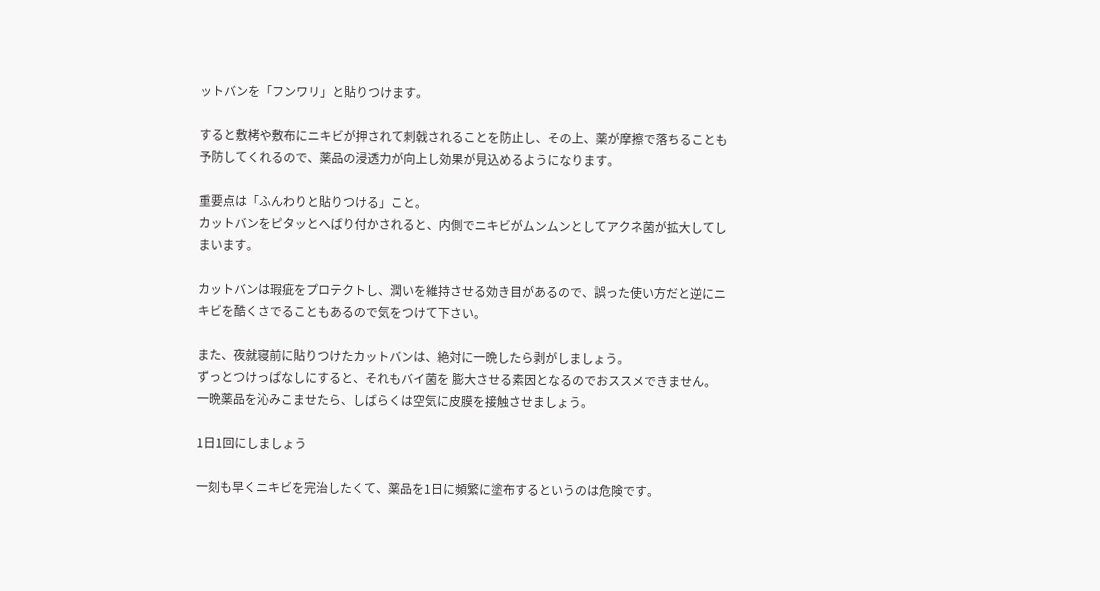ットバンを「フンワリ」と貼りつけます。

すると敷栲や敷布にニキビが押されて刺戟されることを防止し、その上、薬が摩擦で落ちることも予防してくれるので、薬品の浸透力が向上し効果が見込めるようになります。

重要点は「ふんわりと貼りつける」こと。
カットバンをピタッとへばり付かされると、内側でニキビがムンムンとしてアクネ菌が拡大してしまいます。

カットバンは瑕疵をプロテクトし、潤いを維持させる効き目があるので、誤った使い方だと逆にニキビを酷くさでることもあるので気をつけて下さい。

また、夜就寝前に貼りつけたカットバンは、絶対に一晩したら剥がしましょう。
ずっとつけっぱなしにすると、それもバイ菌を 膨大させる素因となるのでおススメできません。
一晩薬品を沁みこませたら、しばらくは空気に皮膜を接触させましょう。

1日1回にしましょう

一刻も早くニキビを完治したくて、薬品を1日に頻繁に塗布するというのは危険です。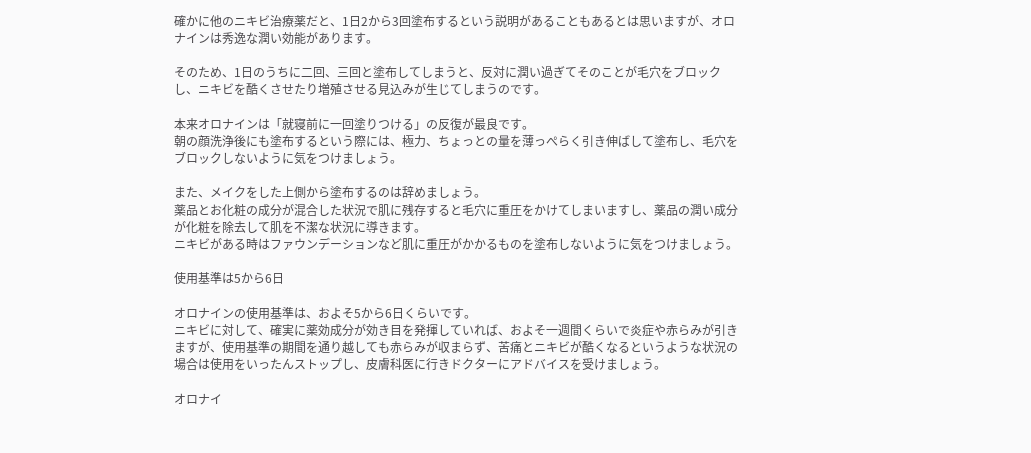確かに他のニキビ治療薬だと、1日2から3回塗布するという説明があることもあるとは思いますが、オロナインは秀逸な潤い効能があります。

そのため、1日のうちに二回、三回と塗布してしまうと、反対に潤い過ぎてそのことが毛穴をブロックし、ニキビを酷くさせたり増殖させる見込みが生じてしまうのです。

本来オロナインは「就寝前に一回塗りつける」の反復が最良です。
朝の顔洗浄後にも塗布するという際には、極力、ちょっとの量を薄っぺらく引き伸ばして塗布し、毛穴をブロックしないように気をつけましょう。

また、メイクをした上側から塗布するのは辞めましょう。
薬品とお化粧の成分が混合した状況で肌に残存すると毛穴に重圧をかけてしまいますし、薬品の潤い成分が化粧を除去して肌を不潔な状況に導きます。
ニキビがある時はファウンデーションなど肌に重圧がかかるものを塗布しないように気をつけましょう。

使用基準は5から6日

オロナインの使用基準は、およそ5から6日くらいです。
ニキビに対して、確実に薬効成分が効き目を発揮していれば、およそ一週間くらいで炎症や赤らみが引きますが、使用基準の期間を通り越しても赤らみが収まらず、苦痛とニキビが酷くなるというような状況の場合は使用をいったんストップし、皮膚科医に行きドクターにアドバイスを受けましょう。

オロナイ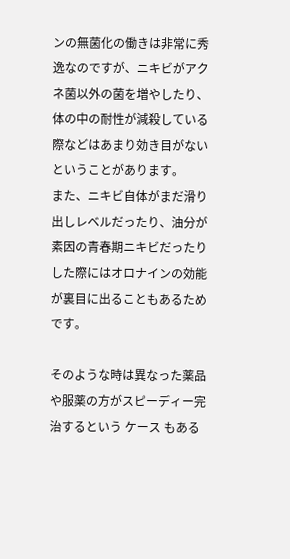ンの無菌化の働きは非常に秀逸なのですが、ニキビがアクネ菌以外の菌を増やしたり、体の中の耐性が減殺している際などはあまり効き目がないということがあります。
また、ニキビ自体がまだ滑り出しレベルだったり、油分が素因の青春期ニキビだったりした際にはオロナインの効能が裏目に出ることもあるためです。

そのような時は異なった薬品や服薬の方がスピーディー完治するという ケース もある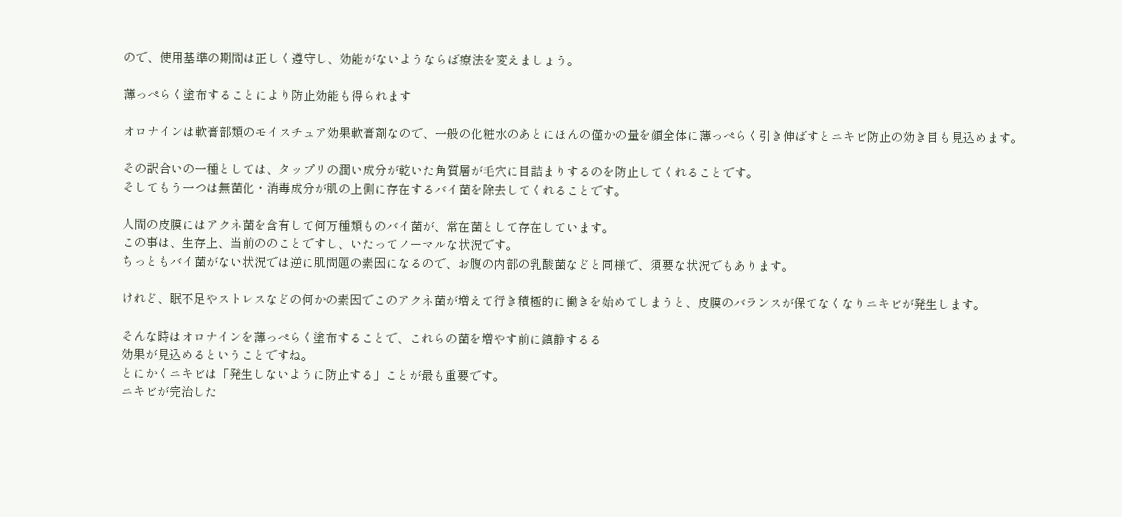ので、使用基準の期間は正しく遵守し、効能がないようならば療法を変えましょう。

薄っぺらく塗布することにより防止効能も得られます

オロナインは軟膏部類のモイスチュア効果軟膏剤なので、一般の化粧水のあとにほんの僅かの量を顔全体に薄っぺらく引き伸ばすとニキビ防止の効き目も見込めます。

その訳合いの一種としては、タップリの潤い成分が乾いた角質層が毛穴に目詰まりするのを防止してくれることです。
そしてもう一つは無菌化・消毒成分が肌の上側に存在するバイ菌を除去してくれることです。

人間の皮膜にはアクネ菌を含有して何万種類ものバイ菌が、常在菌として存在しています。
この事は、生存上、当前ののことですし、いたってノーマルな状況です。
ちっともバイ菌がない状況では逆に肌問題の素因になるので、お腹の内部の乳酸菌などと同様で、須要な状況でもあります。

けれど、眠不足やストレスなどの何かの素因でこのアクネ菌が増えて行き積極的に働きを始めてしまうと、皮膜のバランスが保てなくなりニキビが発生します。

そんな時はオロナインを薄っぺらく塗布することで、これらの菌を増やす前に鎮静するる
効果が見込めるということですね。
とにかくニキビは「発生しないように防止する」ことが最も重要です。
ニキビが完治した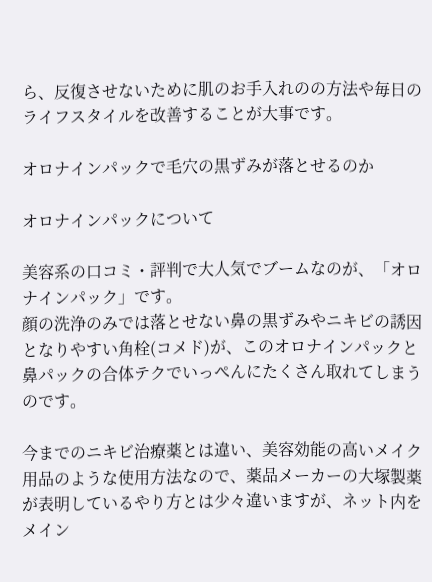ら、反復させないために肌のお手入れのの方法や毎日のライフスタイルを改善することが大事です。

オロナインパックで毛穴の黒ずみが落とせるのか

オロナインパックについて

美容系の口コミ・評判で大人気でブームなのが、「オロナインパック」です。
顔の洗浄のみでは落とせない鼻の黒ずみやニキビの誘因となりやすい角栓(コメド)が、このオロナインパックと鼻パックの合体テクでいっぺんにたくさん取れてしまうのです。

今までのニキビ治療薬とは違い、美容効能の高いメイク用品のような使用方法なので、薬品メーカーの大塚製薬が表明しているやり方とは少々違いますが、ネット内をメイン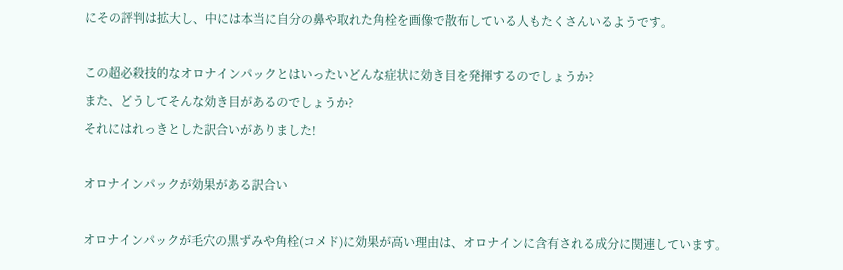にその評判は拡大し、中には本当に自分の鼻や取れた角栓を画像で散布している人もたくさんいるようです。

この超必殺技的なオロナインパックとはいったいどんな症状に効き目を発揮するのでしょうか?
また、どうしてそんな効き目があるのでしょうか?
それにはれっきとした訳合いがありました!

オロナインパックが効果がある訳合い

オロナインパックが毛穴の黒ずみや角栓(コメド)に効果が高い理由は、オロナインに含有される成分に関連しています。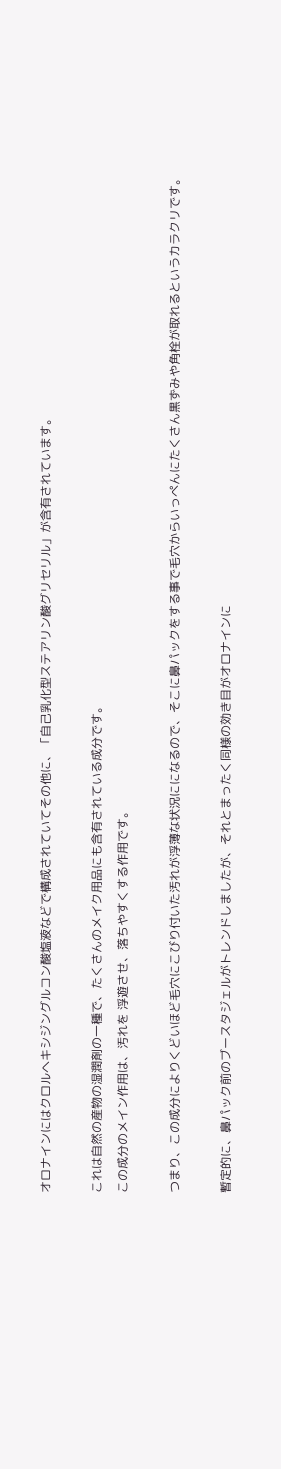オロナインにはクロルヘキシジングルコン酸塩液などで構成されていてその他に、「自己乳化型ステアリン酸グリセリル」が含有されています。

これは自然の産物の湿潤剤の一種で、たくさんのメイク用品にも含有されている成分です。
この成分のメイン作用は、汚れを 浮遊させ、落ちやすくする作用です。

つまり、この成分によりくどいほど毛穴にこびり付いた汚れが浮薄な状況にになるので、そこに鼻パックをする事で毛穴からいっぺんにたくさん黒ずみや角栓が取れるというカラクリです。

暫定的に、鼻パック前のブースタジェルがトレンドしましたが、それとまったく同様の効き目がオロナインに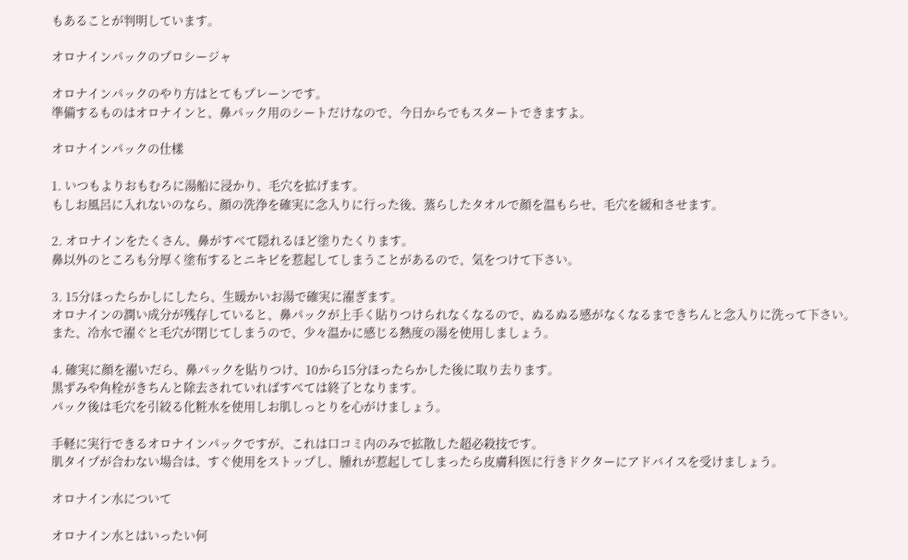もあることが判明しています。

オロナインパックのプロシージャ

オロナインパックのやり方はとてもプレーンです。
準備するものはオロナインと、鼻パック用のシートだけなので、今日からでもスタートできますよ。

オロナインパックの仕樣

1. いつもよりおもむろに湯船に浸かり、毛穴を拡げます。
もしお風呂に入れないのなら、顔の洗浄を確実に念入りに行った後、蒸らしたタオルで顔を温もらせ、毛穴を緩和させます。

2. オロナインをたくさん、鼻がすべて隠れるほど塗りたくります。
鼻以外のところも分厚く塗布するとニキビを惹起してしまうことがあるので、気をつけて下さい。

3. 15分ほったらかしにしたら、生暖かいお湯で確実に濯ぎます。
オロナインの潤い成分が残存していると、鼻パックが上手く貼りつけられなくなるので、ぬるぬる感がなくなるまできちんと念入りに洗って下さい。
また、冷水で濯ぐと毛穴が閉じてしまうので、少々温かに感じる熱度の湯を使用しましょう。

4. 確実に顔を濯いだら、鼻パックを貼りつけ、10から15分ほったらかした後に取り去ります。
黒ずみや角栓がきちんと除去されていればすべては終了となります。
パック後は毛穴を引絞る化粧水を使用しお肌しっとりを心がけましょう。

手軽に実行できるオロナインパックですが、これは口コミ内のみで拡散した超必殺技です。
肌タイプが合わない場合は、すぐ使用をストップし、腫れが惹起してしまったら皮膚科医に行きドクターにアドバイスを受けましょう。

オロナイン水について

オロナイン水とはいったい何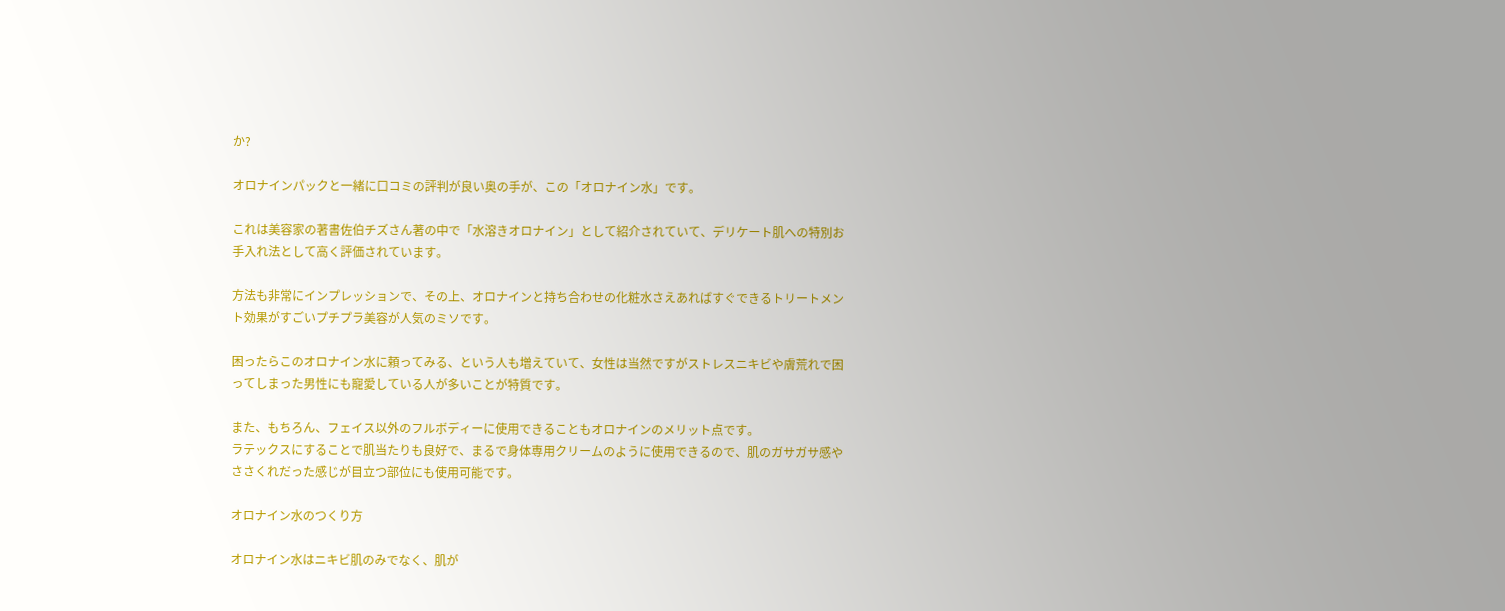か?

オロナインパックと一緒に口コミの評判が良い奥の手が、この「オロナイン水」です。

これは美容家の著書佐伯チズさん著の中で「水溶きオロナイン」として紹介されていて、デリケート肌への特別お手入れ法として高く評価されています。

方法も非常にインプレッションで、その上、オロナインと持ち合わせの化粧水さえあればすぐできるトリートメント効果がすごいプチプラ美容が人気のミソです。

困ったらこのオロナイン水に頼ってみる、という人も増えていて、女性は当然ですがストレスニキビや膚荒れで困ってしまった男性にも寵愛している人が多いことが特質です。

また、もちろん、フェイス以外のフルボディーに使用できることもオロナインのメリット点です。
ラテックスにすることで肌当たりも良好で、まるで身体専用クリームのように使用できるので、肌のガサガサ感やささくれだった感じが目立つ部位にも使用可能です。

オロナイン水のつくり方

オロナイン水はニキビ肌のみでなく、肌が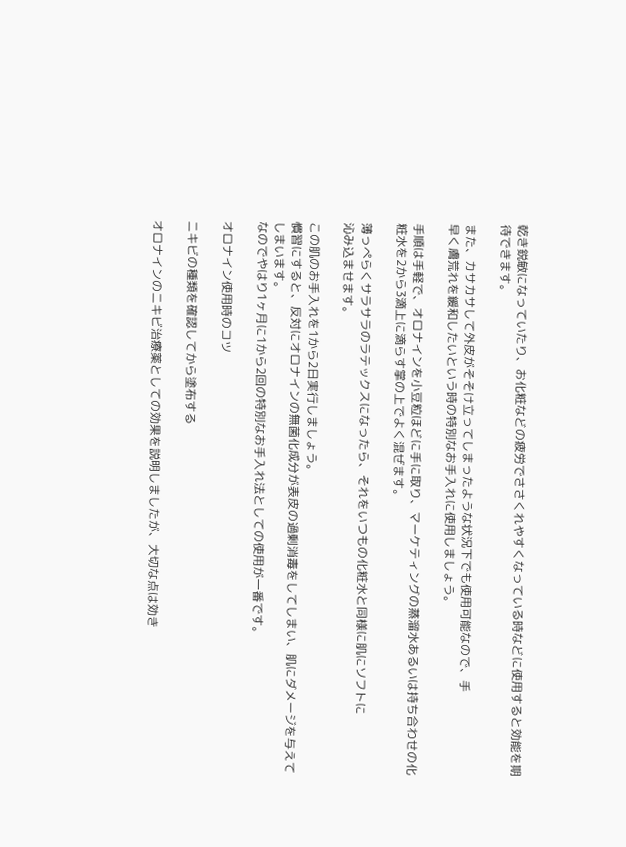乾き鋭敏になっていたり、お化粧などの疲労でささくれやすくなっている時などに使用すると効能を期待できます。

また、カサカサして外皮がそそけ立ってしまったような状況下でも使用可能なので、手
早く膚荒れを緩和したいという時の特別なお手入れに使用しましょう。

手順は手軽で、オロナインを小豆粒ほどに手に取り、マーケティングの蒸溜水あるいは持ち合わせの化粧水を2から3滴上に滴らす掌の上でよく混ぜます。

薄っぺらくサラサラのラテックスになったら、それをいつもの化粧水と同様に肌にソフトに
沁み込ませます。

この肌のお手入れを1から2日実行しましょう。
慣習にすると、反対にオロナインの無菌化成分が表皮の過剰消毒をしてしまい、肌にダメージを与えてしまいます。
なのでやはり1ヶ月に1から2回の特別なお手入れ法としての使用が一番です。

オロナイン使用時のコツ

ニキビの種類を確認してから塗布する

オロナインのニキビ治療薬としての効果を説明しましたが、大切な点は効き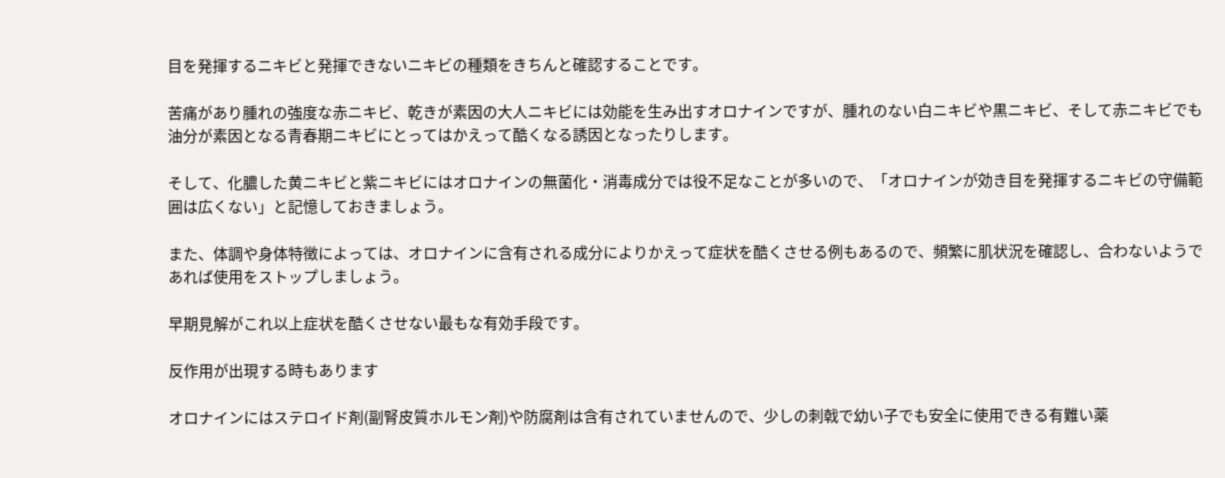目を発揮するニキビと発揮できないニキビの種類をきちんと確認することです。

苦痛があり腫れの強度な赤ニキビ、乾きが素因の大人ニキビには効能を生み出すオロナインですが、腫れのない白ニキビや黒ニキビ、そして赤ニキビでも油分が素因となる青春期ニキビにとってはかえって酷くなる誘因となったりします。

そして、化膿した黄ニキビと紫ニキビにはオロナインの無菌化・消毒成分では役不足なことが多いので、「オロナインが効き目を発揮するニキビの守備範囲は広くない」と記憶しておきましょう。

また、体調や身体特徴によっては、オロナインに含有される成分によりかえって症状を酷くさせる例もあるので、頻繁に肌状況を確認し、合わないようであれば使用をストップしましょう。

早期見解がこれ以上症状を酷くさせない最もな有効手段です。

反作用が出現する時もあります

オロナインにはステロイド剤(副腎皮質ホルモン剤)や防腐剤は含有されていませんので、少しの刺戟で幼い子でも安全に使用できる有難い薬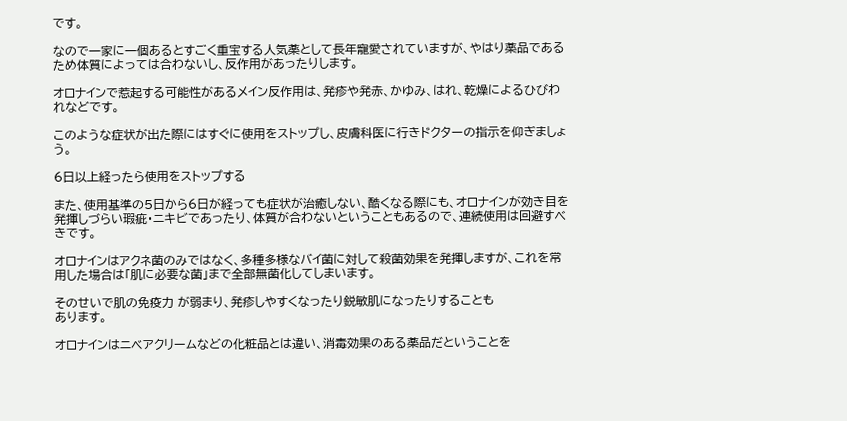です。

なので一家に一個あるとすごく重宝する人気薬として長年寵愛されていますが、やはり薬品であるため体質によっては合わないし、反作用があったりします。

オロナインで惹起する可能性があるメイン反作用は、発疹や発赤、かゆみ、はれ、乾燥によるひびわれなどです。

このような症状が出た際にはすぐに使用をストップし、皮膚科医に行きドクターの指示を仰ぎましょう。

6日以上経ったら使用をストップする

また、使用基準の5日から6日が経っても症状が治癒しない、酷くなる際にも、オロナインが効き目を発揮しづらい瑕疵・ニキビであったり、体質が合わないということもあるので、連続使用は回避すべきです。

オロナインはアクネ菌のみではなく、多種多様なバイ菌に対して殺菌効果を発揮しますが、これを常用した場合は「肌に必要な菌」まで全部無菌化してしまいます。

そのせいで肌の免疫力 が弱まり、発疹しやすくなったり鋭敏肌になったりすることも
あります。

オロナインはニベアクリームなどの化粧品とは違い、消毒効果のある薬品だということを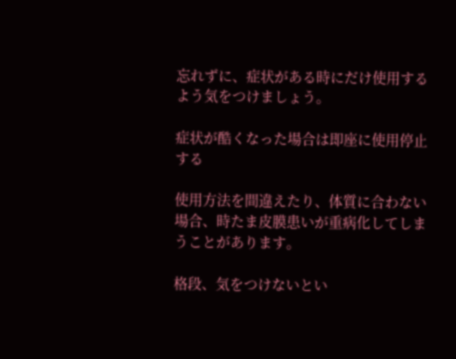忘れずに、症状がある時にだけ使用するよう気をつけましょう。

症状が酷くなった場合は即座に使用停止する

使用方法を間違えたり、体質に合わない場合、時たま皮膜患いが重病化してしまうことがあります。

格段、気をつけないとい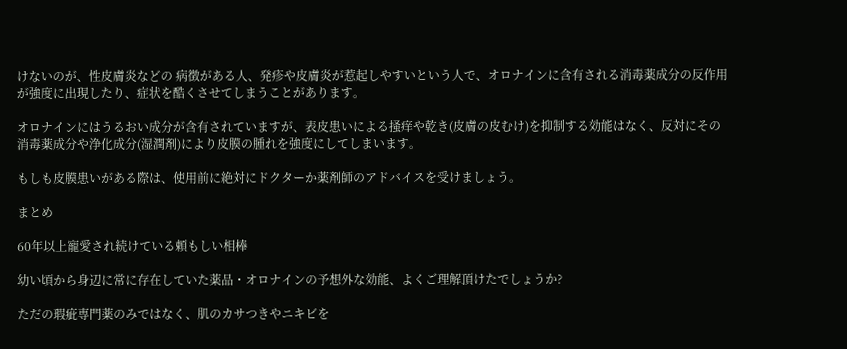けないのが、性皮膚炎などの 病徴がある人、発疹や皮膚炎が惹起しやすいという人で、オロナインに含有される消毒薬成分の反作用が強度に出現したり、症状を酷くさせてしまうことがあります。

オロナインにはうるおい成分が含有されていますが、表皮患いによる掻痒や乾き(皮膚の皮むけ)を抑制する効能はなく、反対にその消毒薬成分や浄化成分(湿潤剤)により皮膜の腫れを強度にしてしまいます。

もしも皮膜患いがある際は、使用前に絶対にドクターか薬剤師のアドバイスを受けましょう。

まとめ

60年以上寵愛され続けている頼もしい相棒

幼い頃から身辺に常に存在していた薬品・オロナインの予想外な効能、よくご理解頂けたでしょうか?

ただの瑕疵専門薬のみではなく、肌のカサつきやニキビを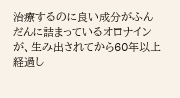治療するのに良い成分がふんだんに詰まっているオロナインが、生み出されてから60年以上経過し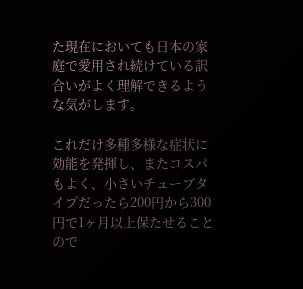た現在においても日本の家庭で愛用され続けている訳合いがよく理解できるような気がします。

これだけ多種多様な症状に効能を発揮し、またコスパもよく、小さいチューブタイプだったら200円から300円で1ヶ月以上保たせることので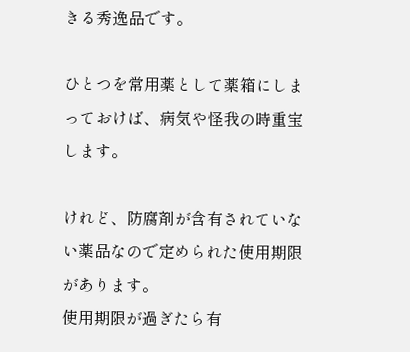きる秀逸品です。

ひとつを常用薬として薬箱にしまっておけば、病気や怪我の時重宝します。

けれど、防腐剤が含有されていない薬品なので定められた使用期限があります。
使用期限が過ぎたら有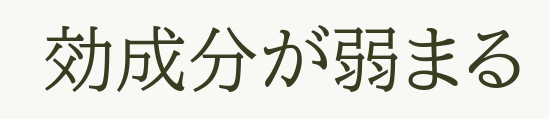効成分が弱まる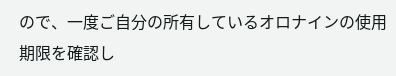ので、一度ご自分の所有しているオロナインの使用期限を確認し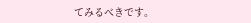てみるべきです。